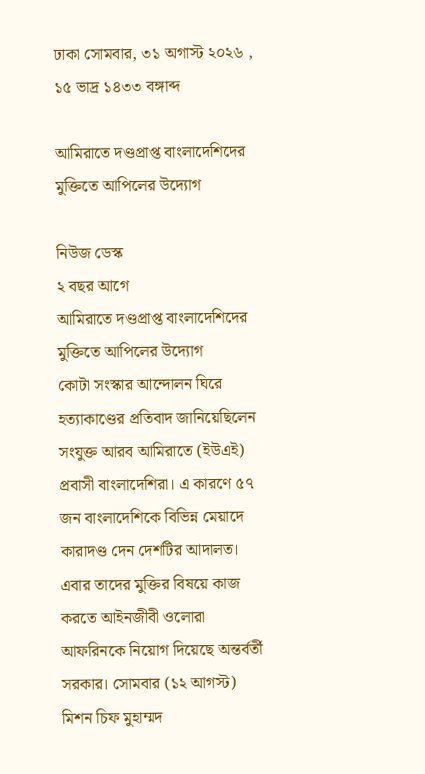ঢাকা সোমবার, ৩১ অগাস্ট ২০২৬ , ১৫ ভাদ্র ১৪৩৩ বঙ্গাব্দ

আমিরাতে দণ্ডপ্রাপ্ত বাংলাদেশিদের মুক্তিতে আপিলের উদ্যোগ

নিউজ ডেস্ক
২ বছর আগে
আমিরাতে দণ্ডপ্রাপ্ত বাংলাদেশিদের মুক্তিতে আপিলের উদ্যোগ
কোটা সংস্কার আন্দোলন ঘিরে হত্যাকাণ্ডের প্রতিবাদ জানিয়েছিলেন সংযুক্ত আরব আমিরাতে (ইউএই) প্রবাসী বাংলাদেশিরা। এ কারণে ৫৭ জন বাংলাদেশিকে বিভিন্ন মেয়াদে কারাদণ্ড দেন দেশটির আদালত। এবার তাদের মুক্তির বিষয়ে কাজ করতে আইনজীবী ওলোরা আফরিনকে নিয়োগ দিয়েছে অন্তর্বর্তী সরকার। সোমবার (১২ আগস্ট) মিশন চিফ মুহাম্মদ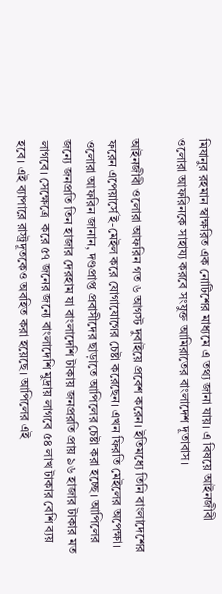মিযানুর রহমান স্বাক্ষরিত এক নোটিশের মাধ্যমে এ তথ্য জানা যায়। এ বিষয়ে আইনজীবী ওলোরা আফরিনকে সাহায্য করবে সংযুক্ত আমিরাতের বাংলাদেশ দূতাবাস।

আইনজীবী ওলোরা আফরিন গত ৬ আগস্ট দুবাইয়ে প্রবেশ করেন। ইতিমধ্যে তিনি বাংলাদেশের ফরেন এপেয়ার্সে ই-মেইল করে যোগাযোগের চেষ্টা করেছেন। এখন ফিরতি মেইলের অপেক্ষা। ওলোরা আফরিন জানান, দণ্ডপ্রাপ্ত প্রবাসীদের ছাড়াতে আপিলের চেষ্টা করা হচ্ছে। আপিলের জন্যে জনপ্রতি তিন হাজার দেরহাম যা বাংলাদেশি টাকায় জনপ্ররতি প্রায় ৯৬ হাজার টাকার মত লাগবে। সেক্ষেত্রে  করে ৫৭ জনের জন্যে বাংলাদেশি মুদ্রায় লাগবে ৫৪ লাখ টাকার বেশি ব্যয় হবে। এই ব্যাপারে রাস্ট্রদূতকেও অবহিত করা হয়েছে। আপিলের এই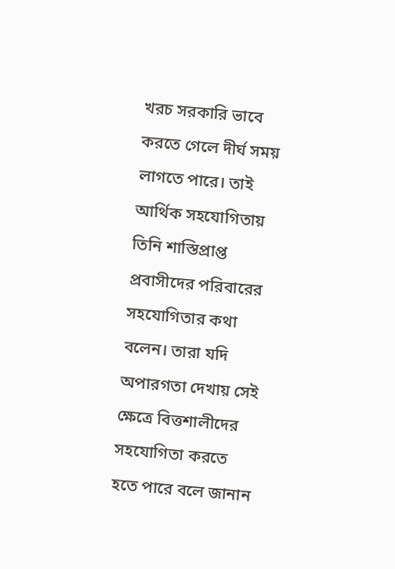খরচ সরকারি ভাবে করতে গেলে দীর্ঘ সময় লাগতে পারে। তাই আর্থিক সহযোগিতায় তিনি শাস্তিপ্রাপ্ত প্রবাসীদের পরিবারের সহযোগিতার কথা বলেন। তারা যদি অপারগতা দেখায় সেই ক্ষেত্রে বিত্তশালীদের সহযোগিতা করতে হতে পারে বলে জানান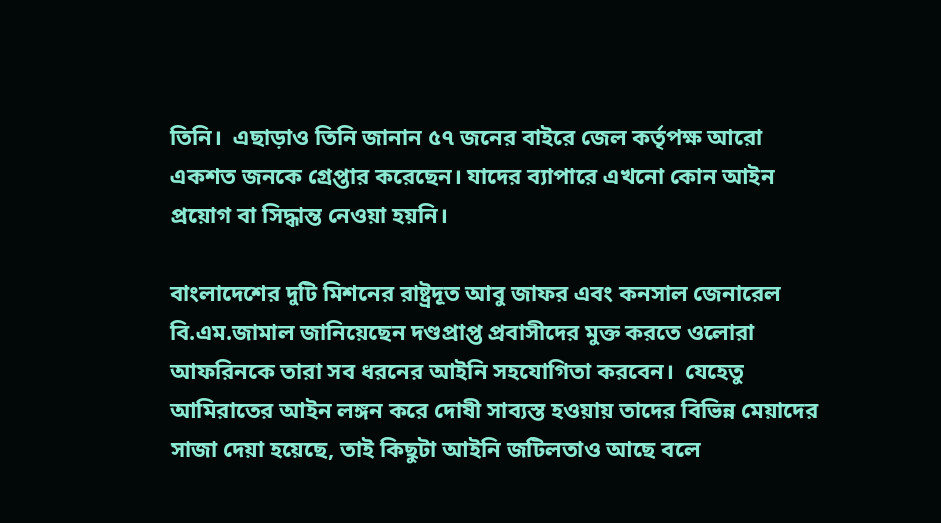তিনি।  এছাড়াও তিনি জানান ৫৭ জনের বাইরে জেল কর্তৃপক্ষ আরো একশত জনকে গ্রেপ্তার করেছেন। যাদের ব্যাপারে এখনো কোন আইন প্রয়োগ বা সিদ্ধান্ত নেওয়া হয়নি।

বাংলাদেশের দুটি মিশনের রাষ্ট্রদূত আবু জাফর এবং কনসাল জেনারেল বি.এম.জামাল জানিয়েছেন দণ্ডপ্রাপ্ত প্রবাসীদের মুক্ত করতে ওলোরা আফরিনকে তারা সব ধরনের আইনি সহযোগিতা করবেন।  যেহেতু আমিরাতের আইন লঙ্গন করে দোষী সাব্যস্ত হওয়ায় তাদের বিভিন্ন মেয়াদের সাজা দেয়া হয়েছে, তাই কিছুটা আইনি জটিলতাও আছে বলে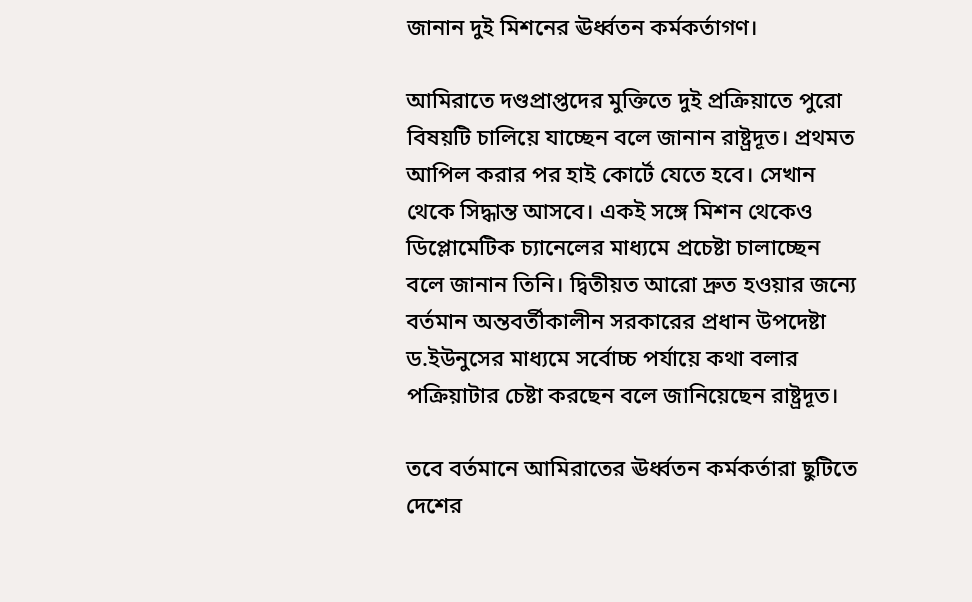জানান দুই মিশনের ঊর্ধ্বতন কর্মকর্তাগণ।

আমিরাতে দণ্ডপ্রাপ্তদের মুক্তিতে দুই প্রক্রিয়াতে পুরো বিষয়টি চালিয়ে যাচ্ছেন বলে জানান রাষ্ট্রদূত। প্রথমত আপিল করার পর হাই কোর্টে যেতে হবে। সেখান থেকে সিদ্ধান্ত আসবে। একই সঙ্গে মিশন থেকেও ডিপ্লোমেটিক চ্যানেলের মাধ্যমে প্রচেষ্টা চালাচ্ছেন বলে জানান তিনি। দ্বিতীয়ত আরো দ্রুত হওয়ার জন্যে বর্তমান অন্তবর্তীকালীন সরকারের প্রধান উপদেষ্টা ড.ইউনুসের মাধ্যমে সর্বোচ্চ পর্যায়ে কথা বলার পক্রিয়াটার চেষ্টা করছেন বলে জানিয়েছেন রাষ্ট্রদূত।

তবে বর্তমানে আমিরাতের ঊর্ধ্বতন কর্মকর্তারা ছুটিতে দেশের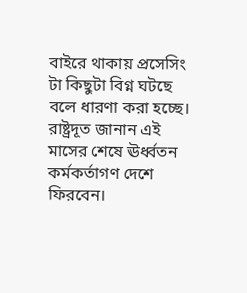বাইরে থাকায় প্রসেসিং টা কিছুটা বিগ্ন ঘটছে বলে ধারণা করা হচ্ছে। রাষ্ট্রদূত জানান এই মাসের শেষে ঊর্ধ্বতন কর্মকর্তাগণ দেশে ফিরবেন।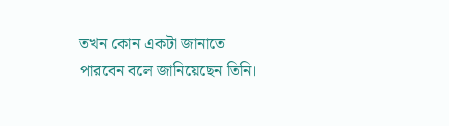তখন কোন একটা জানাতে পারবেন বলে জানিয়েছেন তিনি।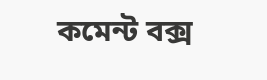কমেন্ট বক্স